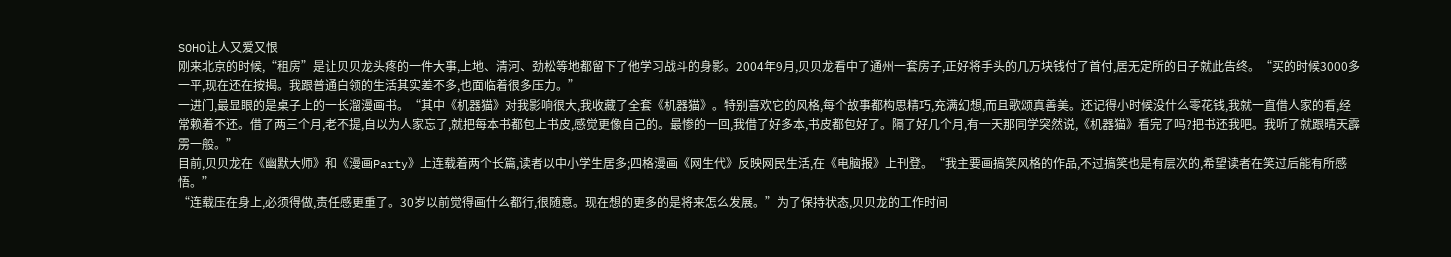SOHO让人又爱又恨
刚来北京的时候,“租房”是让贝贝龙头疼的一件大事,上地、清河、劲松等地都留下了他学习战斗的身影。2004年9月,贝贝龙看中了通州一套房子,正好将手头的几万块钱付了首付,居无定所的日子就此告终。“买的时候3000多一平,现在还在按揭。我跟普通白领的生活其实差不多,也面临着很多压力。”
一进门,最显眼的是桌子上的一长溜漫画书。“其中《机器猫》对我影响很大,我收藏了全套《机器猫》。特别喜欢它的风格,每个故事都构思精巧,充满幻想,而且歌颂真善美。还记得小时候没什么零花钱,我就一直借人家的看,经常赖着不还。借了两三个月,老不提,自以为人家忘了,就把每本书都包上书皮,感觉更像自己的。最惨的一回,我借了好多本,书皮都包好了。隔了好几个月,有一天那同学突然说,《机器猫》看完了吗?把书还我吧。我听了就跟晴天霹雳一般。”
目前,贝贝龙在《幽默大师》和《漫画Party》上连载着两个长篇,读者以中小学生居多;四格漫画《网生代》反映网民生活,在《电脑报》上刊登。“我主要画搞笑风格的作品,不过搞笑也是有层次的,希望读者在笑过后能有所感悟。”
“连载压在身上,必须得做,责任感更重了。30岁以前觉得画什么都行,很随意。现在想的更多的是将来怎么发展。”为了保持状态,贝贝龙的工作时间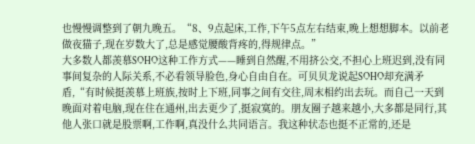也慢慢调整到了朝九晚五。“8、9点起床,工作,下午5点左右结束,晚上想想脚本。以前老做夜猫子,现在岁数大了,总是感觉腰酸背疼的,得规律点。”
大多数人都羡慕SOHO这种工作方式——睡到自然醒,不用挤公交,不担心上班迟到,没有同事间复杂的人际关系,不必看领导脸色,身心自由自在。可贝贝龙说起SOHO却充满矛盾,“有时候挺羡慕上班族,按时上下班,同事之间有交往,周末相约出去玩。而自己一天到晚面对着电脑,现在住在通州,出去更少了,挺寂寞的。朋友圈子越来越小,大多都是同行,其他人张口就是股票啊,工作啊,真没什么共同语言。我这种状态也挺不正常的,还是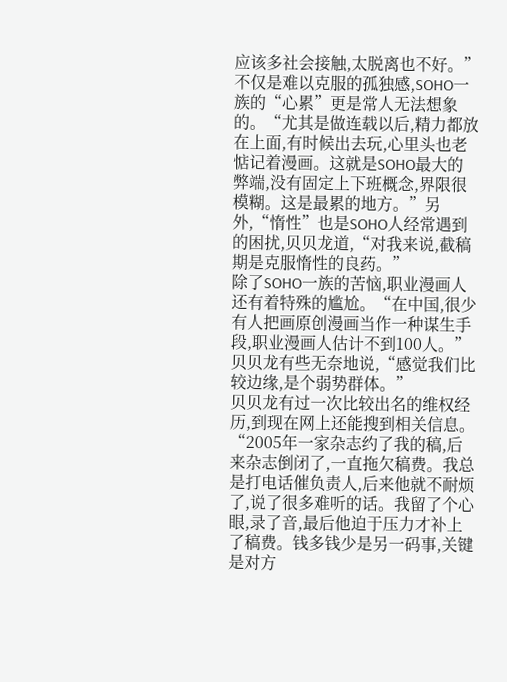应该多社会接触,太脱离也不好。”
不仅是难以克服的孤独感,SOHO一族的“心累”更是常人无法想象的。“尤其是做连载以后,精力都放在上面,有时候出去玩,心里头也老惦记着漫画。这就是SOHO最大的弊端,没有固定上下班概念,界限很模糊。这是最累的地方。”另外,“惰性”也是SOHO人经常遇到的困扰,贝贝龙道,“对我来说,截稿期是克服惰性的良药。”
除了SOHO一族的苦恼,职业漫画人还有着特殊的尴尬。“在中国,很少有人把画原创漫画当作一种谋生手段,职业漫画人估计不到100人。”贝贝龙有些无奈地说,“感觉我们比较边缘,是个弱势群体。”
贝贝龙有过一次比较出名的维权经历,到现在网上还能搜到相关信息。“2005年一家杂志约了我的稿,后来杂志倒闭了,一直拖欠稿费。我总是打电话催负责人,后来他就不耐烦了,说了很多难听的话。我留了个心眼,录了音,最后他迫于压力才补上了稿费。钱多钱少是另一码事,关键是对方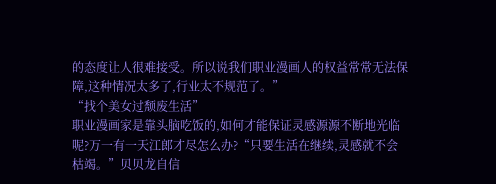的态度让人很难接受。所以说我们职业漫画人的权益常常无法保障,这种情况太多了,行业太不规范了。”
“找个美女过颓废生活”
职业漫画家是靠头脑吃饭的,如何才能保证灵感源源不断地光临呢?万一有一天江郎才尽怎么办?“只要生活在继续,灵感就不会枯竭。”贝贝龙自信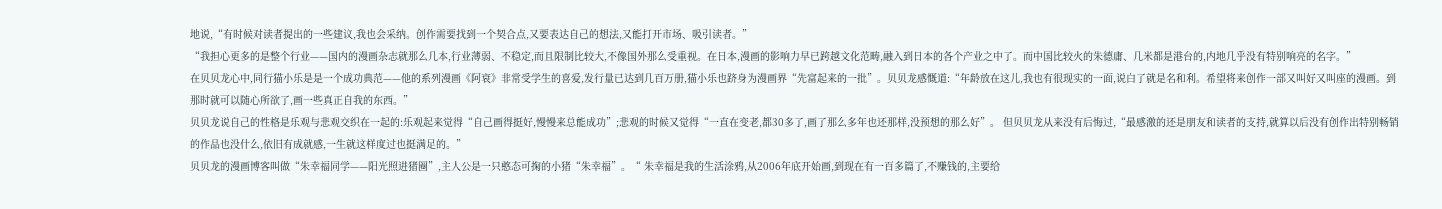地说,“有时候对读者提出的一些建议,我也会采纳。创作需要找到一个契合点,又要表达自己的想法,又能打开市场、吸引读者。”
“我担心更多的是整个行业——国内的漫画杂志就那么几本,行业薄弱、不稳定,而且限制比较大,不像国外那么受重视。在日本,漫画的影响力早已跨越文化范畴,融入到日本的各个产业之中了。而中国比较火的朱德庸、几米都是港台的,内地几乎没有特别响亮的名字。”
在贝贝龙心中,同行猫小乐是是一个成功典范——他的系列漫画《阿衰》非常受学生的喜爱,发行量已达到几百万册,猫小乐也跻身为漫画界“先富起来的一批”。贝贝龙感慨道:“年龄放在这儿,我也有很现实的一面,说白了就是名和利。希望将来创作一部又叫好又叫座的漫画。到那时就可以随心所欲了,画一些真正自我的东西。”
贝贝龙说自己的性格是乐观与悲观交织在一起的:乐观起来觉得“自己画得挺好,慢慢来总能成功”;悲观的时候又觉得“一直在变老,都30多了,画了那么多年也还那样,没预想的那么好”。 但贝贝龙从来没有后悔过,“最感激的还是朋友和读者的支持,就算以后没有创作出特别畅销的作品也没什么,依旧有成就感,一生就这样度过也挺满足的。”
贝贝龙的漫画博客叫做“朱幸福同学——阳光照进猪圈”,主人公是一只憨态可掬的小猪“朱幸福”。“ 朱幸福是我的生活涂鸦,从2006年底开始画,到现在有一百多篇了,不赚钱的,主要给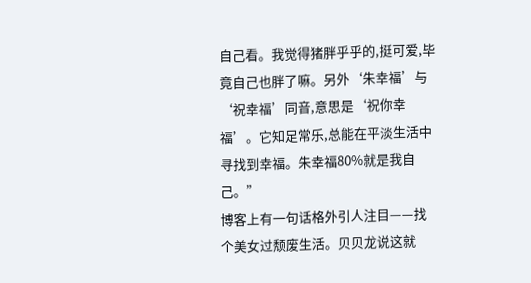自己看。我觉得猪胖乎乎的,挺可爱,毕竟自己也胖了嘛。另外‘朱幸福’与‘祝幸福’同音,意思是‘祝你幸福’。它知足常乐,总能在平淡生活中寻找到幸福。朱幸福80%就是我自己。”
博客上有一句话格外引人注目——找个美女过颓废生活。贝贝龙说这就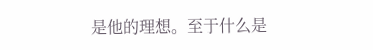是他的理想。至于什么是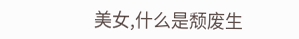美女,什么是颓废生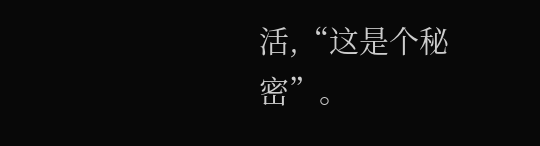活,“这是个秘密”。